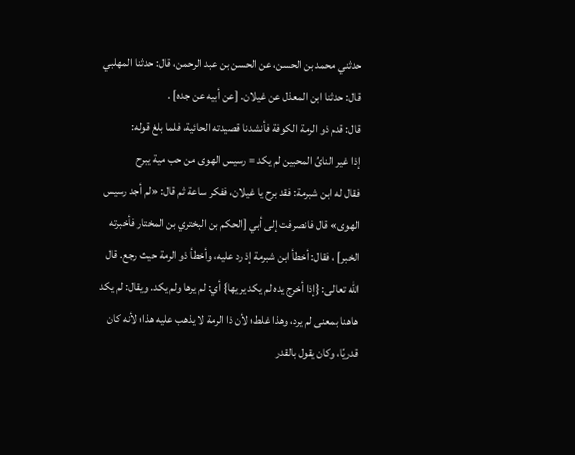حدثني محمد بن الحسن، عن الحسن بن عبد الرحمن، قال: حدثنا المهلبي قال: حدثنا ابن المعذل عن غيلان. [عن أبيه عن جده] .
قال: قدم ذو الرمة الكوفة فأنشدنا قصيدته الحائية، فلما بلغ قوله:
إذا غير الناىُ المحبين لم يكد = رسيس الهوى من حب مية يبرح
فقال له ابن شبرمة: فقد برح يا غيلان، ففكر ساعة ثم قال: «لم أجد رسيس الهوى» قال فانصرفت إلى أبي [الحكم بن البختري بن المختار فأخبرته الخبر] ، فقال: أخطأ ابن شبرمة إذ رد عليه، وأخطأ ذو الرمة حيث رجع. قال الله تعالى: {إذا أخرج يده لم يكد يريها} أي: لم يرها ولم يكد. ويقال: لم يكد هاهنا بمعنى لم يرد، وهذا غلط؛ لأن ذا الرمة لا يذهب عليه هذا؛ لأنه كان قدريًا، وكان يقول بالقدر